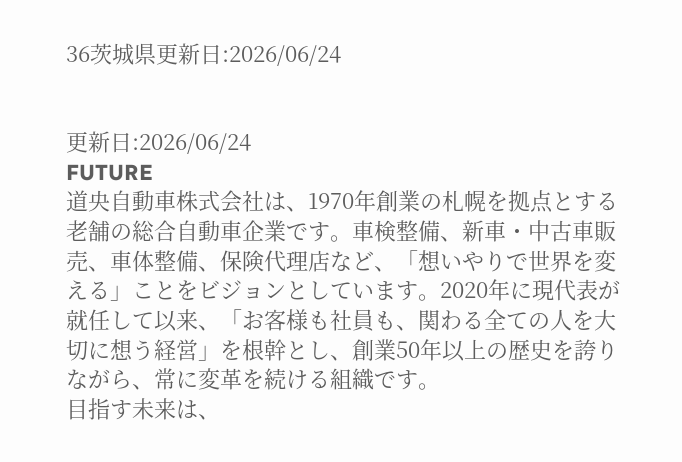36茨城県更新日:2026/06/24


更新日:2026/06/24
FUTURE
道央自動車株式会社は、1970年創業の札幌を拠点とする老舗の総合自動車企業です。車検整備、新車・中古車販売、車体整備、保険代理店など、「想いやりで世界を変える」ことをビジョンとしています。2020年に現代表が就任して以来、「お客様も社員も、関わる全ての人を大切に想う経営」を根幹とし、創業50年以上の歴史を誇りながら、常に変革を続ける組織です。
目指す未来は、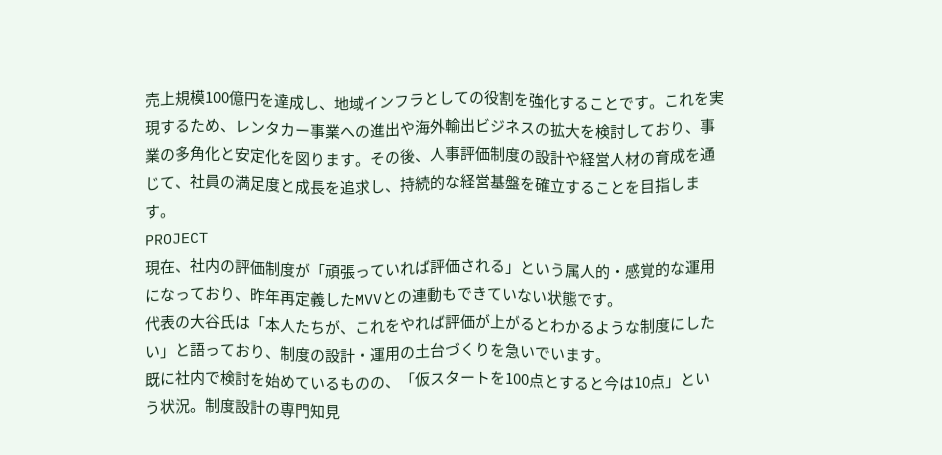売上規模100億円を達成し、地域インフラとしての役割を強化することです。これを実現するため、レンタカー事業への進出や海外輸出ビジネスの拡大を検討しており、事業の多角化と安定化を図ります。その後、人事評価制度の設計や経営人材の育成を通じて、社員の満足度と成長を追求し、持続的な経営基盤を確立することを目指します。
PROJECT
現在、社内の評価制度が「頑張っていれば評価される」という属人的・感覚的な運用になっており、昨年再定義したMVVとの連動もできていない状態です。
代表の大谷氏は「本人たちが、これをやれば評価が上がるとわかるような制度にしたい」と語っており、制度の設計・運用の土台づくりを急いでいます。
既に社内で検討を始めているものの、「仮スタートを100点とすると今は10点」という状況。制度設計の専門知見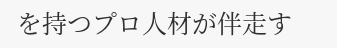を持つプロ人材が伴走す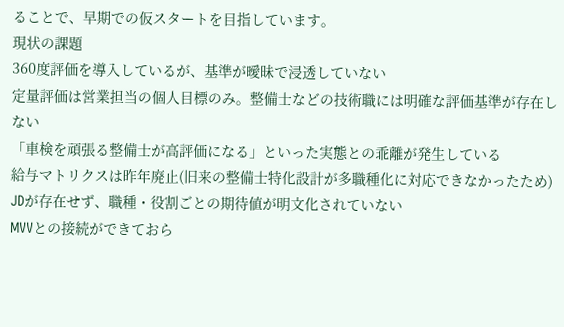ることで、早期での仮スタートを目指しています。
現状の課題
360度評価を導入しているが、基準が曖昧で浸透していない
定量評価は営業担当の個人目標のみ。整備士などの技術職には明確な評価基準が存在しない
「車検を頑張る整備士が高評価になる」といった実態との乖離が発生している
給与マトリクスは昨年廃止(旧来の整備士特化設計が多職種化に対応できなかったため)
JDが存在せず、職種・役割ごとの期待値が明文化されていない
MVVとの接続ができておら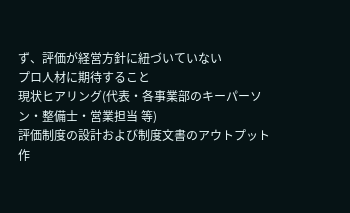ず、評価が経営方針に紐づいていない
プロ人材に期待すること
現状ヒアリング(代表・各事業部のキーパーソン・整備士・営業担当 等)
評価制度の設計および制度文書のアウトプット作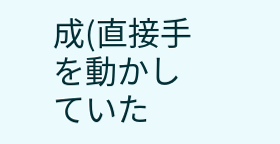成(直接手を動かしていた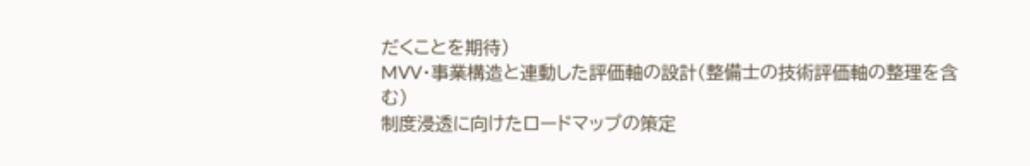だくことを期待)
MVV・事業構造と連動した評価軸の設計(整備士の技術評価軸の整理を含む)
制度浸透に向けたロードマップの策定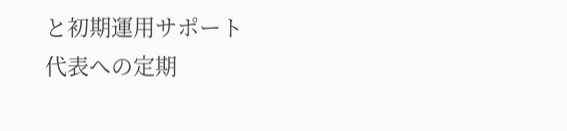と初期運用サポート
代表への定期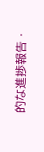的な進捗報告・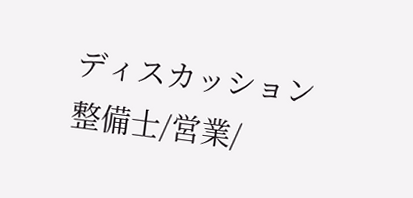ディスカッション
整備士/営業/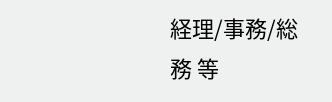経理/事務/総務 等